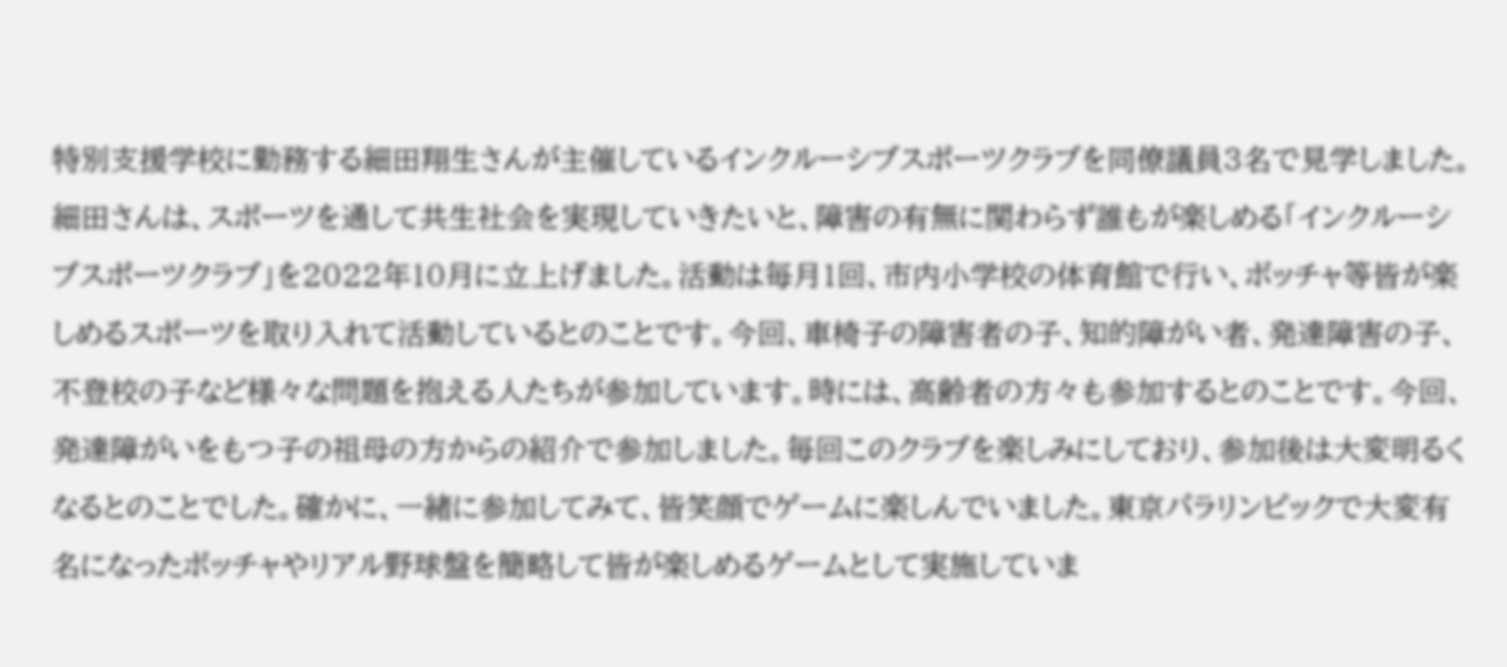特別支援学校に勤務する細田翔生さんが主催しているインクルーシブスポーツクラブを同僚議員3名で見学しました。細田さんは、スポーツを通して共生社会を実現していきたいと、障害の有無に関わらず誰もが楽しめる「インクルーシブスポーツクラブ」を2022年10月に立上げました。活動は毎月1回、市内小学校の体育館で行い、ボッチャ等皆が楽しめるスポーツを取り入れて活動しているとのことです。今回、車椅子の障害者の子、知的障がい者、発達障害の子、不登校の子など様々な問題を抱える人たちが参加しています。時には、高齢者の方々も参加するとのことです。今回、発達障がいをもつ子の祖母の方からの紹介で参加しました。毎回このクラブを楽しみにしており、参加後は大変明るくなるとのことでした。確かに、一緒に参加してみて、皆笑顔でゲームに楽しんでいました。東京パラリンピックで大変有名になったボッチャやリアル野球盤を簡略して皆が楽しめるゲームとして実施していま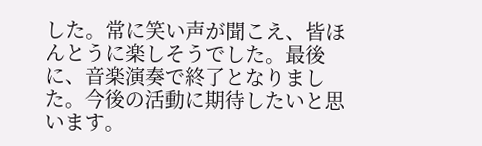した。常に笑い声が聞こえ、皆ほんとうに楽しそうでした。最後に、音楽演奏で終了となりました。今後の活動に期待したいと思います。